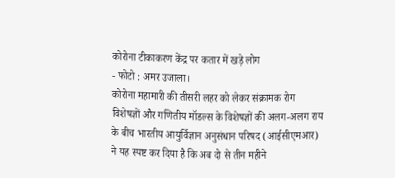कोरोना टीकाकरण केंद्र पर कतार में खड़े लोग
- फोटो : अमर उजाला।
कोरोना महामारी की तीसरी लहर को लेकर संक्रामक रोग विशेषज्ञों और गणितीय मॉडल्स के विशेषज्ञों की अलग-अलग राय के बीच भारतीय आयुर्विज्ञान अनुसंधान परिषद (आईसीएमआर) ने यह स्पष्ट कर दिया है कि अब दो से तीन महीने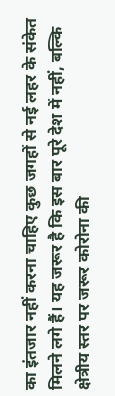का इंतजार नहीं करना चाहिए कुछ जगहों से नई लहर के संकेत मिलने लगे हैं। यह जरूर है कि इस बार पूरे देश में नहीं, बल्कि क्षेत्रीय स्तर पर जरूर कोरोना की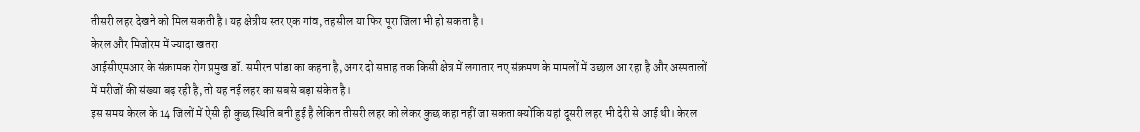तीसरी लहर देखने को मिल सकती है। यह क्षेत्रीय स्तर एक गांव, तहसील या फिर पूरा जिला भी हो सकता है।
केरल और मिजोरम में ज्यादा खतरा
आईसीएमआर के संक्रामक रोग प्रमुख डॉ. समीरन पांडा का कहना है, अगर दो सप्ताह तक किसी क्षेत्र में लगातार नए संक्रमण के मामलों में उछाल आ रहा है और अस्पतालों में मरीजों की संख्या बढ़ रही है, तो यह नई लहर का सबसे बड़ा संकेत है।
इस समय केरल के 14 जिलों में ऐसी ही कुछ स्थिति बनी हुई है लेकिन तीसरी लहर को लेकर कुछ कहा नहीं जा सकता क्योंकि यहां दूसरी लहर भी देरी से आई थी। केरल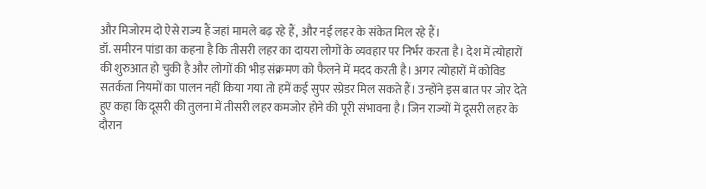और मिजोरम दो ऐसे राज्य हैं जहां मामले बढ़ रहे हैं, और नई लहर के संकेत मिल रहे हैं।
डॉ. समीरन पांडा का कहना है कि तीसरी लहर का दायरा लोगों के व्यवहार पर निर्भर करता है। देश में त्योहारों की शुरुआत हो चुकी है और लोगों की भीड़ संक्रमण को फैलने में मदद करती है। अगर त्योहारों में कोविड सतर्कता नियमों का पालन नहीं किया गया तो हमें कई सुपर स्प्रेडर मिल सकते हैं। उन्होंने इस बात पर जोर देते हुए कहा कि दूसरी की तुलना में तीसरी लहर कमजोर होने की पूरी संभावना है। जिन राज्यों में दूसरी लहर के दौरान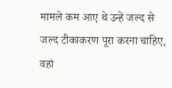मामले कम आए थे उन्हें जल्द से जल्द टीकाकरण पूरा करना चाहिए, वहां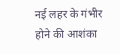नई लहर के गंभीर होने की आशंका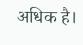अधिक है।